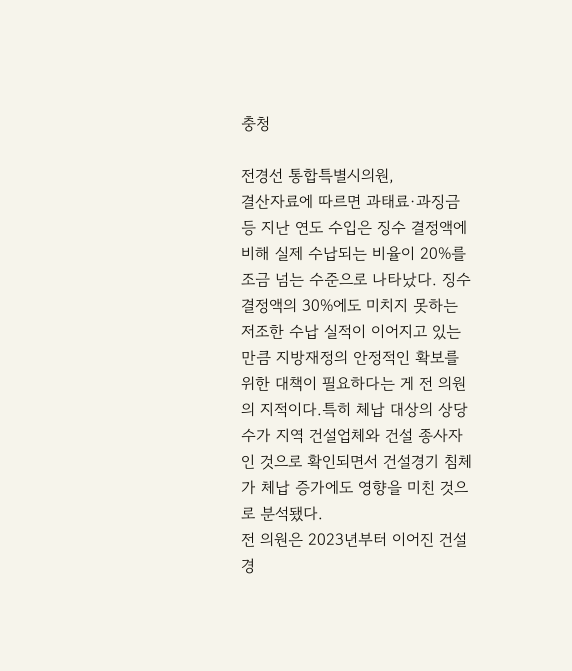충청

전경선 통합특별시의원,
결산자료에 따르면 과태료·과징금 등 지난 연도 수입은 징수 결정액에 비해 실제 수납되는 비율이 20%를 조금 넘는 수준으로 나타났다. 징수 결정액의 30%에도 미치지 못하는 저조한 수납 실적이 이어지고 있는 만큼 지방재정의 안정적인 확보를 위한 대책이 필요하다는 게 전 의원의 지적이다.특히 체납 대상의 상당수가 지역 건설업체와 건설 종사자인 것으로 확인되면서 건설경기 침체가 체납 증가에도 영향을 미친 것으로 분석됐다.
전 의원은 2023년부터 이어진 건설경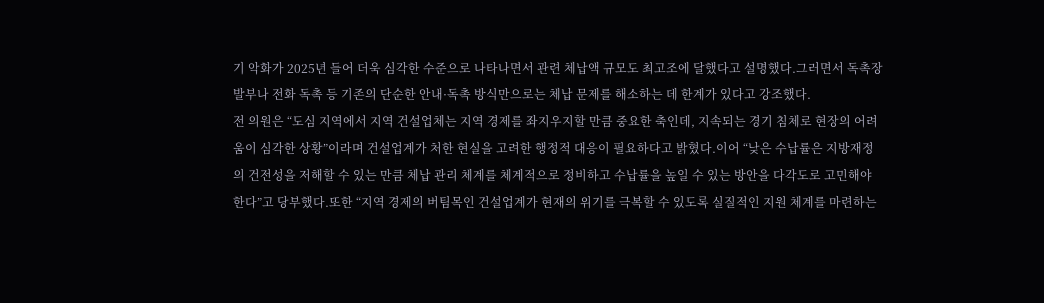기 악화가 2025년 들어 더욱 심각한 수준으로 나타나면서 관련 체납액 규모도 최고조에 달했다고 설명했다.그러면서 독촉장 발부나 전화 독촉 등 기존의 단순한 안내·독촉 방식만으로는 체납 문제를 해소하는 데 한계가 있다고 강조했다.
전 의원은 “도심 지역에서 지역 건설업체는 지역 경제를 좌지우지할 만큼 중요한 축인데, 지속되는 경기 침체로 현장의 어려움이 심각한 상황”이라며 건설업계가 처한 현실을 고려한 행정적 대응이 필요하다고 밝혔다.이어 “낮은 수납률은 지방재정의 건전성을 저해할 수 있는 만큼 체납 관리 체계를 체계적으로 정비하고 수납률을 높일 수 있는 방안을 다각도로 고민해야 한다”고 당부했다.또한 “지역 경제의 버팀목인 건설업계가 현재의 위기를 극복할 수 있도록 실질적인 지원 체계를 마련하는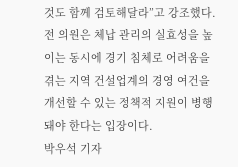것도 함께 검토해달라”고 강조했다.
전 의원은 체납 관리의 실효성을 높이는 동시에 경기 침체로 어려움을 겪는 지역 건설업계의 경영 여건을 개선할 수 있는 정책적 지원이 병행돼야 한다는 입장이다.
박우석 기자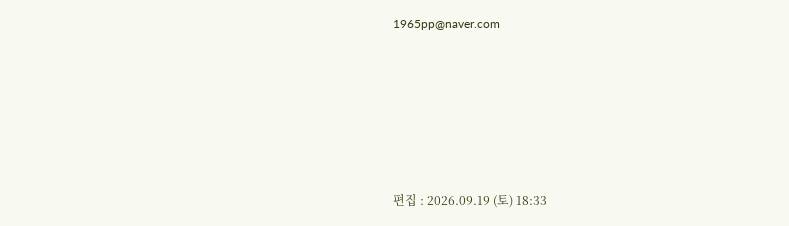1965pp@naver.com






편집 : 2026.09.19 (토) 18:33